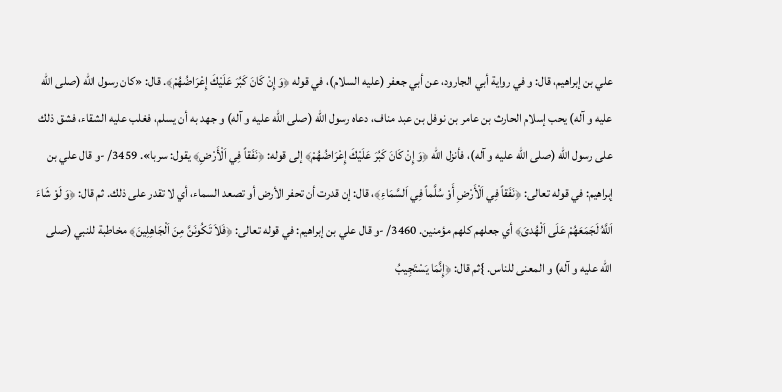علي بن إبراهيم، قال: و في رواية أبي الجارود، عن أبي جعفر (عليه السلام)، في قوله ﴿وَ إِنْ كَانَ كَبُرَ عَلَيْكَ إِعْرَاضُهُمْ﴾. قال: «كان رسول الله (صلى الله عليه و آله) يحب إسلام الحارث بن عامر بن نوفل بن عبد مناف، دعاه رسول الله (صلى الله عليه و آله) و جهد به أن يسلم، فغلب عليه الشقاء، فشق ذلك على رسول الله (صلى الله عليه و آله)، فأنزل الله ﴿وَ إِنْ كَانَ كَبُرَ عَلَيْكَ إِعْرَاضُهُمْ﴾ إلى قوله: ﴿نَفَقاً فِي اَلْأَرْضِ﴾ يقول: سربا». 3459/ -و قال علي بن إبراهيم: في قوله تعالى: ﴿نَفَقاً فِي اَلْأَرْضِ أَوْ سُلَّماً فِي اَلسَّمَاءِ﴾، قال: إن قدرت أن تحفر الأرض أو تصعد السماء، أي لا تقدر على ذلك. ثم قال: ﴿وَ لَوْ شَاءَ اَللَّهُ لَجَمَعَهُمْ عَلَى اَلْهُدىَ﴾ أي جعلهم كلهم مؤمنين. 3460/ -و قال علي بن إبراهيم: في قوله تعالى: ﴿فَلاَ تَكُونَنَّ مِنَ اَلْجَاهِلِينَ﴾ مخاطبة للنبي (صلى الله عليه و آله) و المعنى للناس. }ثم قال: ﴿إِنَّمَا يَسْتَجِيبُ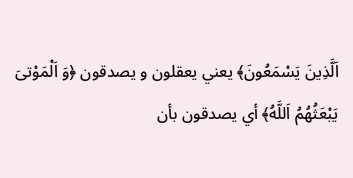اَلَّذِينَ يَسْمَعُونَ﴾ يعني يعقلون و يصدقون ﴿وَ اَلْمَوْتىَ يَبْعَثُهُمُ اَللَّهُ﴾ أي يصدقون بأن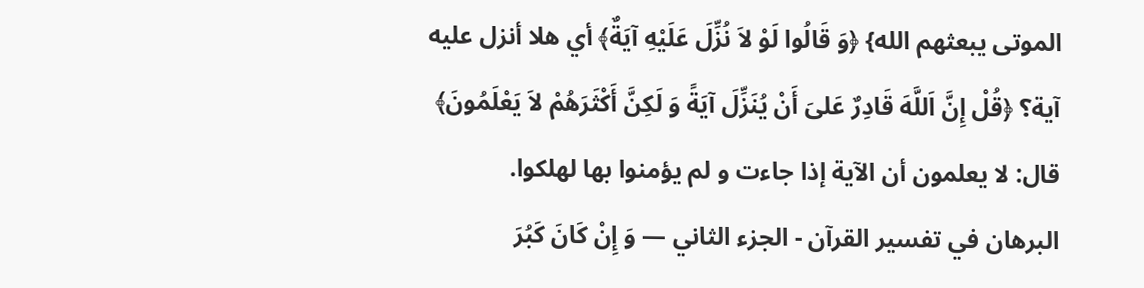الموتى يبعثهم الله} ﴿وَ قَالُوا لَوْ لاَ نُزِّلَ عَلَيْهِ آيَةٌ﴾ أي هلا أنزل عليه آية؟ ﴿قُلْ إِنَّ اَللَّهَ قَادِرٌ عَلىَ أَنْ يُنَزِّلَ آيَةً وَ لَكِنَّ أَكْثَرَهُمْ لاَ يَعْلَمُونَ﴾ قال: لا يعلمون أن الآية إذا جاءت و لم يؤمنوا بها لهلكوا.
البرهان في تفسير القرآن - الجزء الثاني — وَ إِنْ كَانَ كَبُرَ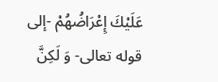عَلَيْكَ إِعْرَاضُهُمْ -إلى قوله تعالى- وَ لَكِنَّ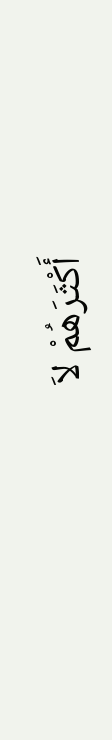أَكْثَرَهُمْ لاَ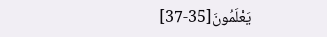يَعْلَمُونَ[35-37]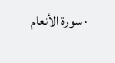· سورة الأنعام